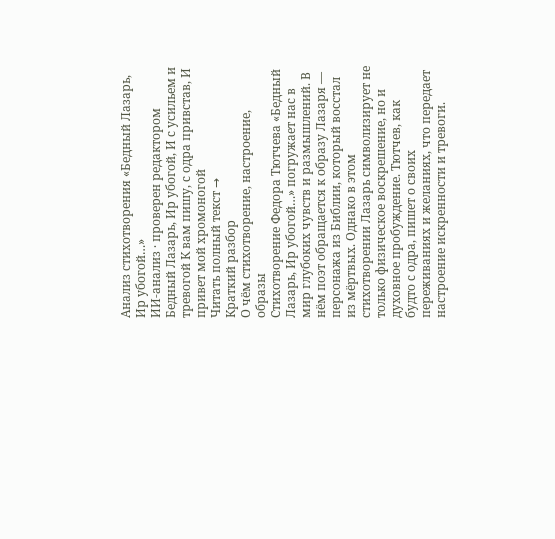Анализ стихотворения «Бедный Лазарь, Ир убогой…»
ИИ-анализ · проверен редактором
Бедный Лазарь, Ир убогой, И с усильем и тревогой К вам пишу, с одра привстав, И привет мой хромоногой
Читать полный текст →
Краткий разбор
О чём стихотворение, настроение, образы
Стихотворение Федора Тютчева «Бедный Лазарь, Ир убогой…» погружает нас в мир глубоких чувств и размышлений. В нём поэт обращается к образу Лазаря — персонажа из Библии, который восстал из мёртвых. Однако в этом стихотворении Лазарь символизирует не только физическое воскрешение, но и духовное пробуждение. Тютчев, как будто с одра, пишет о своих переживаниях и желаниях, что передает настроение искренности и тревоги.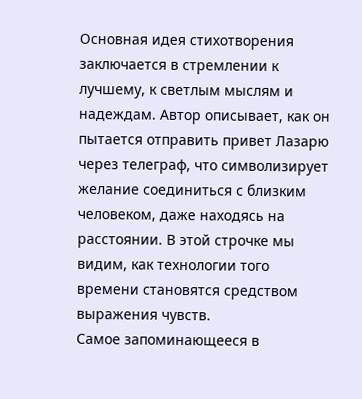Основная идея стихотворения заключается в стремлении к лучшему, к светлым мыслям и надеждам. Автор описывает, как он пытается отправить привет Лазарю через телеграф, что символизирует желание соединиться с близким человеком, даже находясь на расстоянии. В этой строчке мы видим, как технологии того времени становятся средством выражения чувств.
Самое запоминающееся в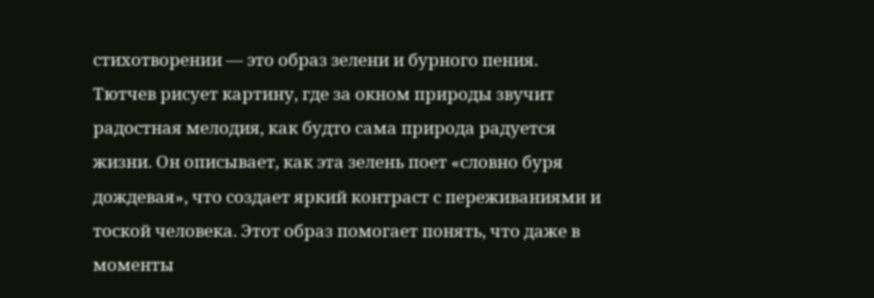стихотворении — это образ зелени и бурного пения. Тютчев рисует картину, где за окном природы звучит радостная мелодия, как будто сама природа радуется жизни. Он описывает, как эта зелень поет «словно буря дождевая», что создает яркий контраст с переживаниями и тоской человека. Этот образ помогает понять, что даже в моменты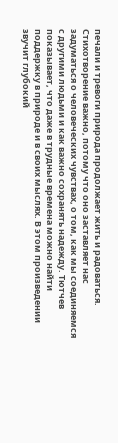печали и тревоги природа продолжает жить и радоваться.
Стихотворение важно, потому что оно заставляет нас задуматься о человеческих чувствах, о том, как мы соединяемся с другими людьми и как важно сохранять надежду. Тютчев показывает, что даже в трудные времена можно найти поддержку в природе и в своих мыслях. В этом произведении звучит глубокий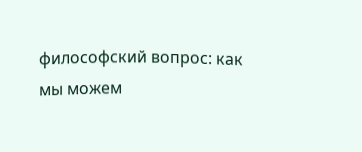философский вопрос: как мы можем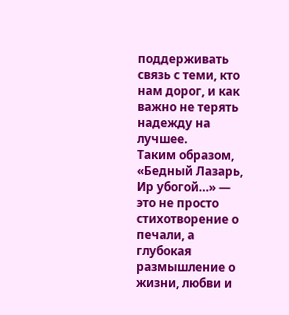поддерживать связь с теми, кто нам дорог, и как важно не терять надежду на лучшее.
Таким образом, «Бедный Лазарь, Ир убогой…» — это не просто стихотворение о печали, а глубокая размышление о жизни, любви и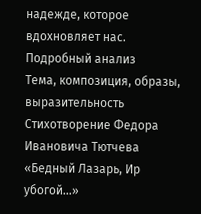надежде, которое вдохновляет нас.
Подробный анализ
Тема, композиция, образы, выразительность
Стихотворение Федора Ивановича Тютчева «Бедный Лазарь, Ир убогой…»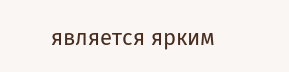является ярким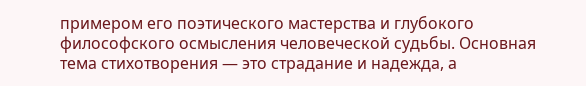примером его поэтического мастерства и глубокого философского осмысления человеческой судьбы. Основная тема стихотворения — это страдание и надежда, а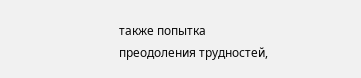также попытка преодоления трудностей,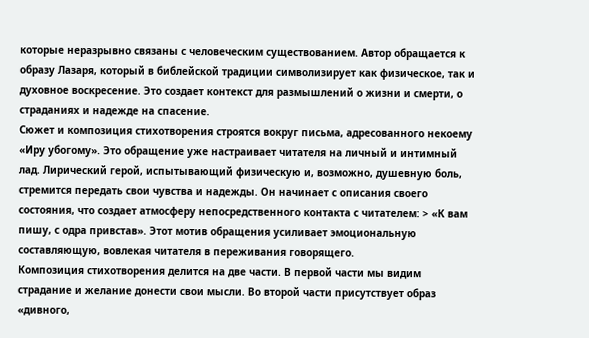которые неразрывно связаны с человеческим существованием. Автор обращается к образу Лазаря, который в библейской традиции символизирует как физическое, так и духовное воскресение. Это создает контекст для размышлений о жизни и смерти, о страданиях и надежде на спасение.
Сюжет и композиция стихотворения строятся вокруг письма, адресованного некоему «Иру убогому». Это обращение уже настраивает читателя на личный и интимный лад. Лирический герой, испытывающий физическую и, возможно, душевную боль, стремится передать свои чувства и надежды. Он начинает с описания своего состояния, что создает атмосферу непосредственного контакта с читателем: > «К вам пишу, с одра привстав». Этот мотив обращения усиливает эмоциональную составляющую, вовлекая читателя в переживания говорящего.
Композиция стихотворения делится на две части. В первой части мы видим страдание и желание донести свои мысли. Во второй части присутствует образ «дивного,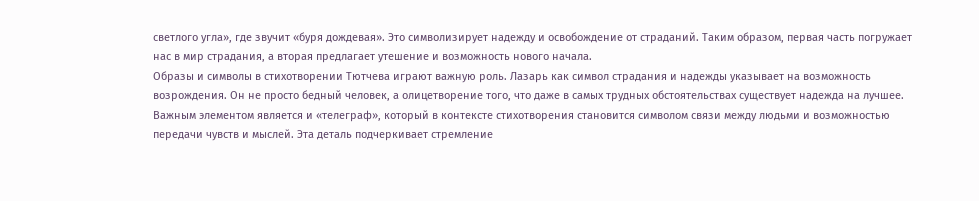светлого угла», где звучит «буря дождевая». Это символизирует надежду и освобождение от страданий. Таким образом, первая часть погружает нас в мир страдания, а вторая предлагает утешение и возможность нового начала.
Образы и символы в стихотворении Тютчева играют важную роль. Лазарь как символ страдания и надежды указывает на возможность возрождения. Он не просто бедный человек, а олицетворение того, что даже в самых трудных обстоятельствах существует надежда на лучшее. Важным элементом является и «телеграф», который в контексте стихотворения становится символом связи между людьми и возможностью передачи чувств и мыслей. Эта деталь подчеркивает стремление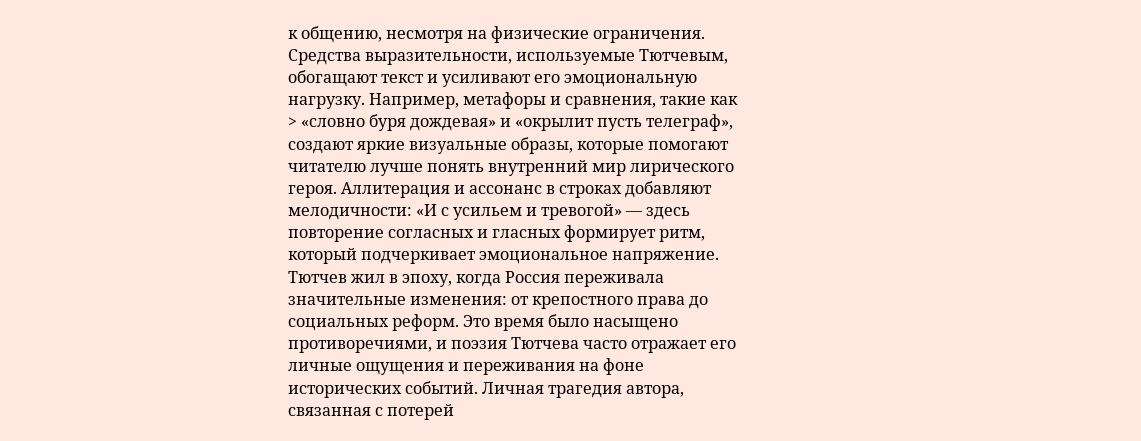к общению, несмотря на физические ограничения.
Средства выразительности, используемые Тютчевым, обогащают текст и усиливают его эмоциональную нагрузку. Например, метафоры и сравнения, такие как > «словно буря дождевая» и «окрылит пусть телеграф», создают яркие визуальные образы, которые помогают читателю лучше понять внутренний мир лирического героя. Аллитерация и ассонанс в строках добавляют мелодичности: «И с усильем и тревогой» — здесь повторение согласных и гласных формирует ритм, который подчеркивает эмоциональное напряжение.
Тютчев жил в эпоху, когда Россия переживала значительные изменения: от крепостного права до социальных реформ. Это время было насыщено противоречиями, и поэзия Тютчева часто отражает его личные ощущения и переживания на фоне исторических событий. Личная трагедия автора, связанная с потерей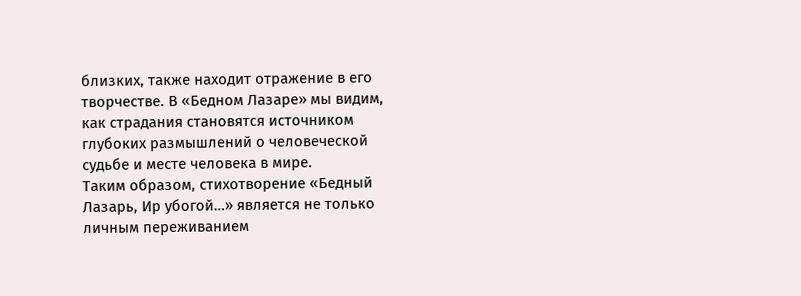близких, также находит отражение в его творчестве. В «Бедном Лазаре» мы видим, как страдания становятся источником глубоких размышлений о человеческой судьбе и месте человека в мире.
Таким образом, стихотворение «Бедный Лазарь, Ир убогой…» является не только личным переживанием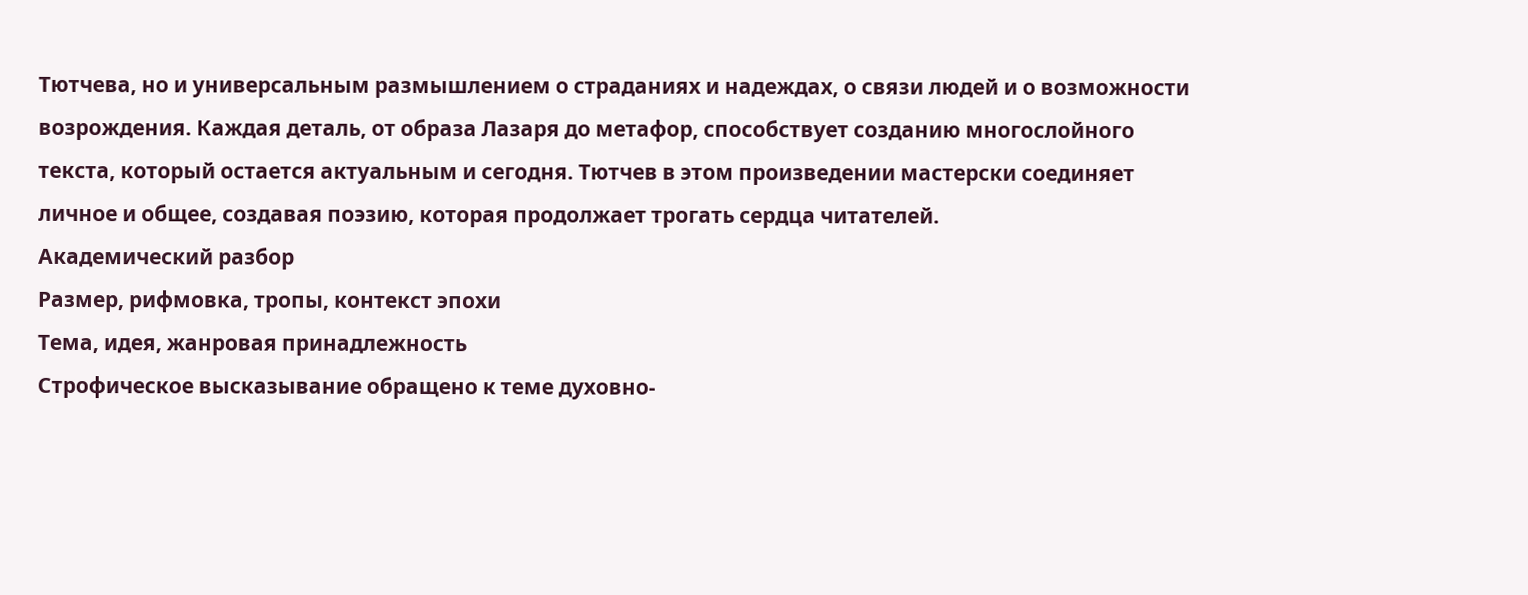Тютчева, но и универсальным размышлением о страданиях и надеждах, о связи людей и о возможности возрождения. Каждая деталь, от образа Лазаря до метафор, способствует созданию многослойного текста, который остается актуальным и сегодня. Тютчев в этом произведении мастерски соединяет личное и общее, создавая поэзию, которая продолжает трогать сердца читателей.
Академический разбор
Размер, рифмовка, тропы, контекст эпохи
Тема, идея, жанровая принадлежность
Строфическое высказывание обращено к теме духовно-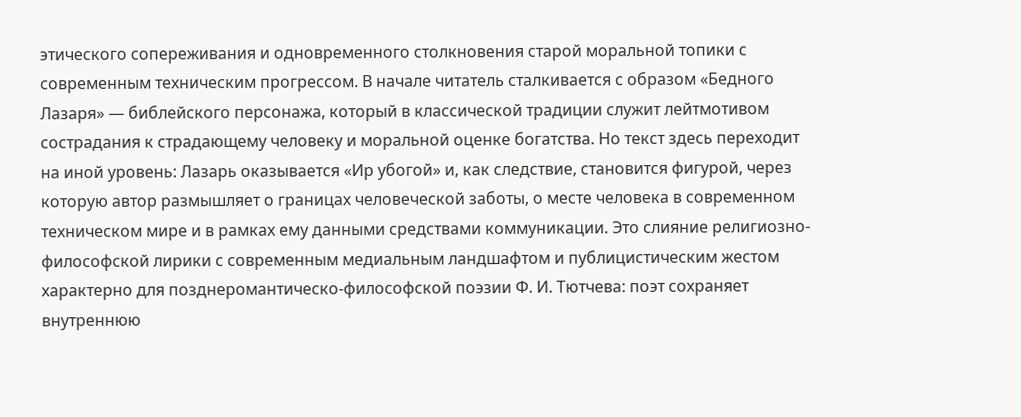этического сопереживания и одновременного столкновения старой моральной топики с современным техническим прогрессом. В начале читатель сталкивается с образом «Бедного Лазаря» — библейского персонажа, который в классической традиции служит лейтмотивом сострадания к страдающему человеку и моральной оценке богатства. Но текст здесь переходит на иной уровень: Лазарь оказывается «Ир убогой» и, как следствие, становится фигурой, через которую автор размышляет о границах человеческой заботы, о месте человека в современном техническом мире и в рамках ему данными средствами коммуникации. Это слияние религиозно-философской лирики с современным медиальным ландшафтом и публицистическим жестом характерно для позднеромантическо-философской поэзии Ф. И. Тютчева: поэт сохраняет внутреннюю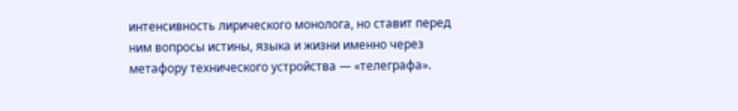интенсивность лирического монолога, но ставит перед ним вопросы истины, языка и жизни именно через метафору технического устройства — «телеграфа».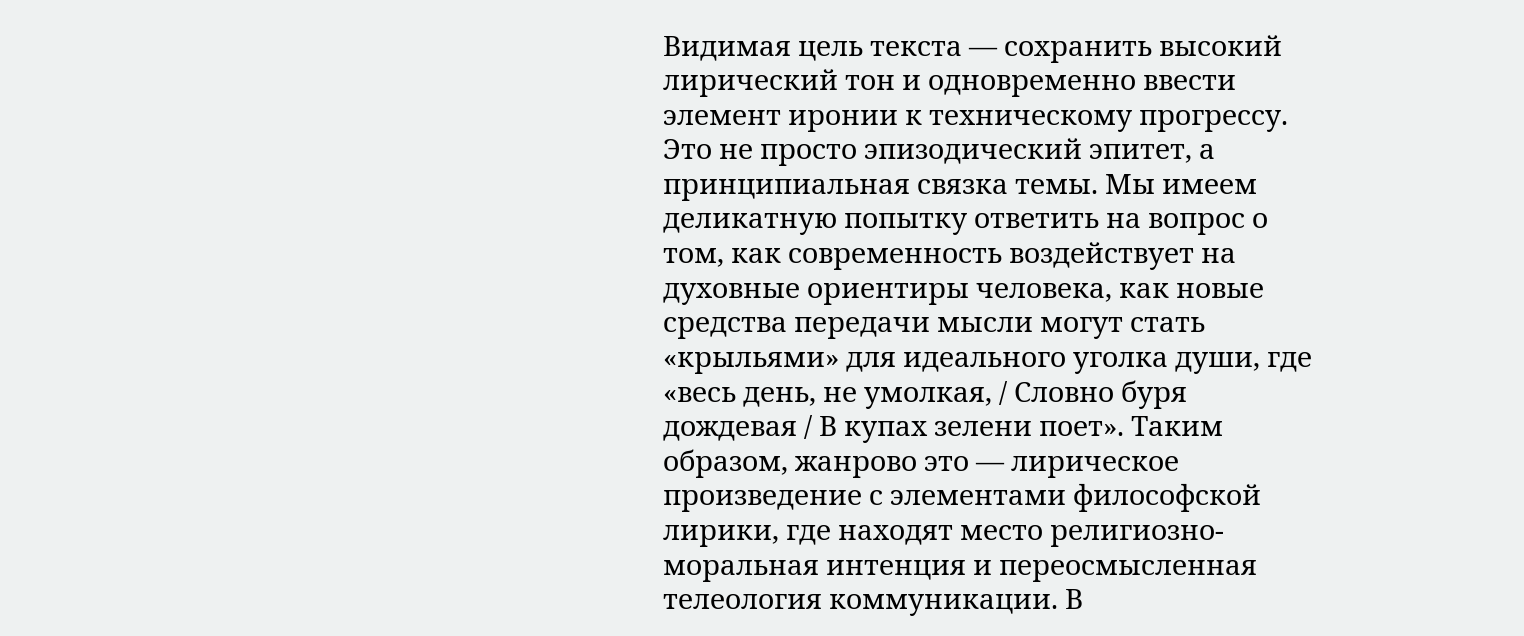Видимая цель текста — сохранить высокий лирический тон и одновременно ввести элемент иронии к техническому прогрессу. Это не просто эпизодический эпитет, а принципиальная связка темы. Мы имеем деликатную попытку ответить на вопрос о том, как современность воздействует на духовные ориентиры человека, как новые средства передачи мысли могут стать «крыльями» для идеального уголка души, где «весь день, не умолкая, / Словно буря дождевая / В купах зелени поет». Таким образом, жанрово это — лирическое произведение с элементами философской лирики, где находят место религиозно-моральная интенция и переосмысленная телеология коммуникации. В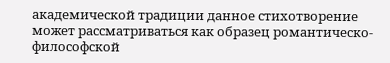академической традиции данное стихотворение может рассматриваться как образец романтическо-философской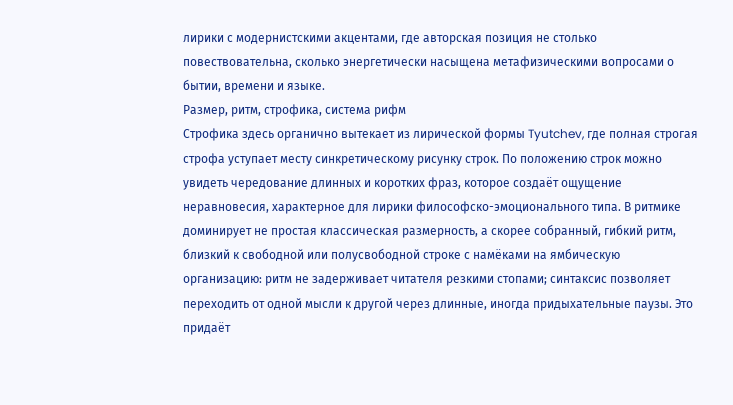лирики с модернистскими акцентами, где авторская позиция не столько повествовательна, сколько энергетически насыщена метафизическими вопросами о бытии, времени и языке.
Размер, ритм, строфика, система рифм
Строфика здесь органично вытекает из лирической формы Tyutchev, где полная строгая строфа уступает месту синкретическому рисунку строк. По положению строк можно увидеть чередование длинных и коротких фраз, которое создаёт ощущение неравновесия, характерное для лирики философско-эмоционального типа. В ритмике доминирует не простая классическая размерность, а скорее собранный, гибкий ритм, близкий к свободной или полусвободной строке с намёками на ямбическую организацию: ритм не задерживает читателя резкими стопами; синтаксис позволяет переходить от одной мысли к другой через длинные, иногда придыхательные паузы. Это придаёт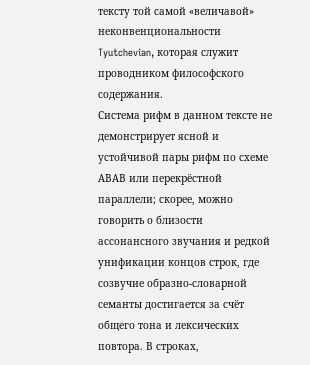тексту той самой «величавой» неконвенциональности Tyutchevian, которая служит проводником философского содержания.
Система рифм в данном тексте не демонстрирует ясной и устойчивой пары рифм по схеме АВАВ или перекрёстной параллели; скорее, можно говорить о близости ассонансного звучания и редкой унификации концов строк, где созвучие образно-словарной семанты достигается за счёт общего тона и лексических повтора. В строках,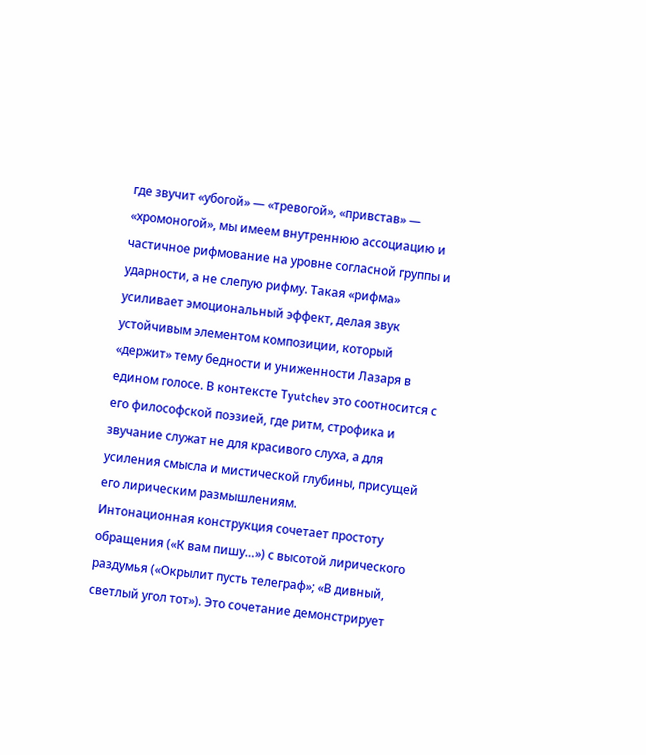где звучит «убогой» — «тревогой», «привстав» — «хромоногой», мы имеем внутреннюю ассоциацию и частичное рифмование на уровне согласной группы и ударности, а не слепую рифму. Такая «рифма» усиливает эмоциональный эффект, делая звук устойчивым элементом композиции, который «держит» тему бедности и униженности Лазаря в едином голосе. В контексте Tyutchev это соотносится с его философской поэзией, где ритм, строфика и звучание служат не для красивого слуха, а для усиления смысла и мистической глубины, присущей его лирическим размышлениям.
Интонационная конструкция сочетает простоту обращения («К вам пишу…») с высотой лирического раздумья («Окрылит пусть телеграф»; «В дивный, светлый угол тот»). Это сочетание демонстрирует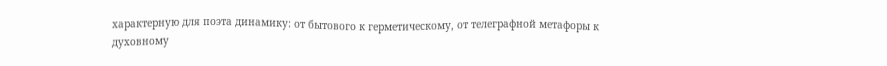характерную для поэта динамику: от бытового к герметическому, от телеграфной метафоры к духовному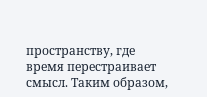пространству, где время перестраивает смысл. Таким образом,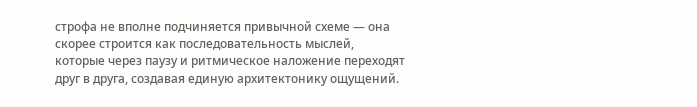строфа не вполне подчиняется привычной схеме — она скорее строится как последовательность мыслей, которые через паузу и ритмическое наложение переходят друг в друга, создавая единую архитектонику ощущений.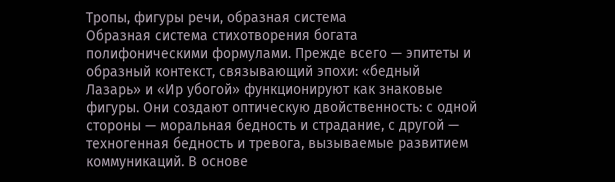Тропы, фигуры речи, образная система
Образная система стихотворения богата полифоническими формулами. Прежде всего — эпитеты и образный контекст, связывающий эпохи: «бедный Лазарь» и «Ир убогой» функционируют как знаковые фигуры. Они создают оптическую двойственность: с одной стороны — моральная бедность и страдание, с другой — техногенная бедность и тревога, вызываемые развитием коммуникаций. В основе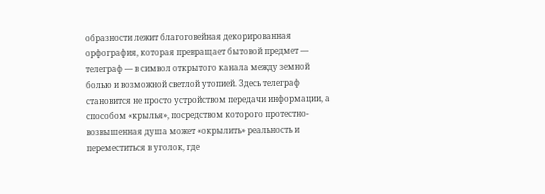образности лежит благоговейная декорированная орфография, которая превращает бытовой предмет — телеграф — в символ открытого канала между земной болью и возможной светлой утопией. Здесь телеграф становится не просто устройством передачи информации, а способом «крылья», посредством которого протестно-возвышенная душа может «окрылить» реальность и переместиться в уголок, где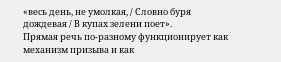«весь день, не умолкая, / Словно буря дождевая / В купах зелени поет».
Прямая речь по-разному функционирует как механизм призыва и как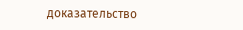доказательство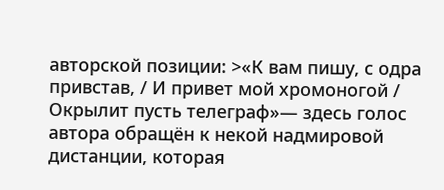авторской позиции: >«К вам пишу, с одра привстав, / И привет мой хромоногой / Окрылит пусть телеграф»— здесь голос автора обращён к некой надмировой дистанции, которая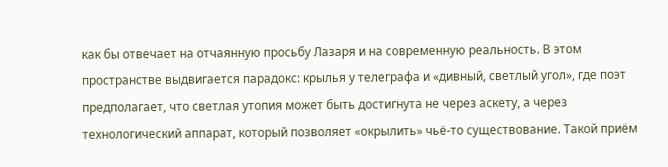как бы отвечает на отчаянную просьбу Лазаря и на современную реальность. В этом пространстве выдвигается парадокс: крылья у телеграфа и «дивный, светлый угол», где поэт предполагает, что светлая утопия может быть достигнута не через аскету, а через технологический аппарат, который позволяет «окрылить» чьё-то существование. Такой приём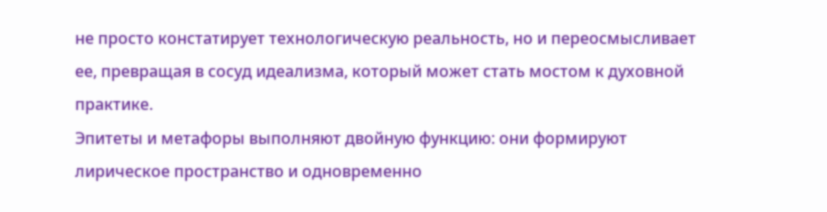не просто констатирует технологическую реальность, но и переосмысливает ее, превращая в сосуд идеализма, который может стать мостом к духовной практике.
Эпитеты и метафоры выполняют двойную функцию: они формируют лирическое пространство и одновременно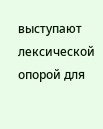выступают лексической опорой для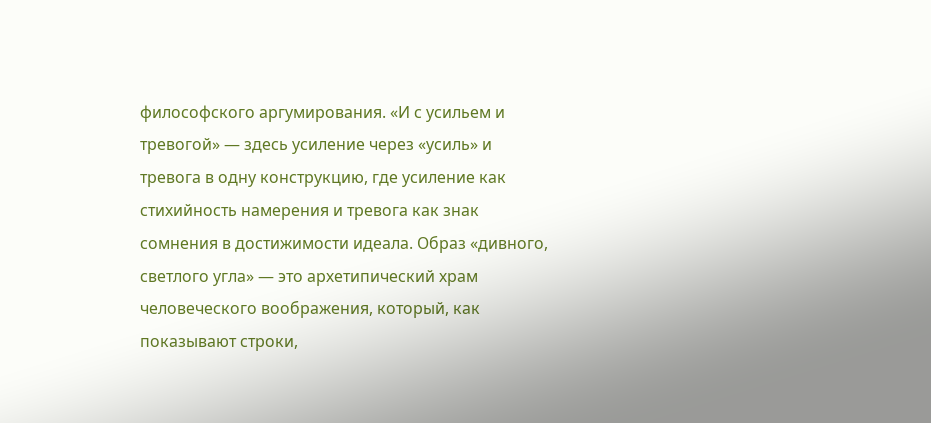философского аргумирования. «И с усильем и тревогой» — здесь усиление через «усиль» и тревога в одну конструкцию, где усиление как стихийность намерения и тревога как знак сомнения в достижимости идеала. Образ «дивного, светлого угла» — это архетипический храм человеческого воображения, который, как показывают строки,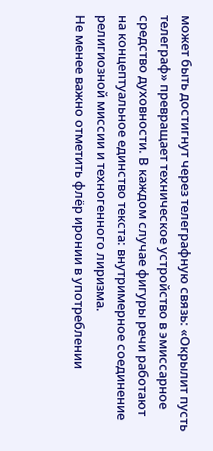может быть достигнут через телеграфную связь: «Окрылит пусть телеграф» превращает техническое устройство в эмиссарное средство духовности. В каждом случае фигуры речи работают на концептуальное единство текста: внутримерное соединение религиозной миссии и техногенного лиризма.
Не менее важно отметить флёр иронии в употреблении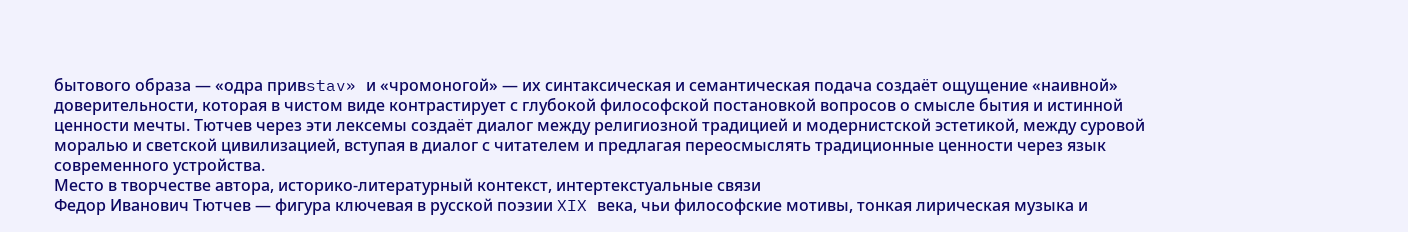бытового образа — «одра привstav» и «чромоногой» — их синтаксическая и семантическая подача создаёт ощущение «наивной» доверительности, которая в чистом виде контрастирует с глубокой философской постановкой вопросов о смысле бытия и истинной ценности мечты. Тютчев через эти лексемы создаёт диалог между религиозной традицией и модернистской эстетикой, между суровой моралью и светской цивилизацией, вступая в диалог с читателем и предлагая переосмыслять традиционные ценности через язык современного устройства.
Место в творчестве автора, историко-литературный контекст, интертекстуальные связи
Федор Иванович Тютчев — фигура ключевая в русской поэзии XIX века, чьи философские мотивы, тонкая лирическая музыка и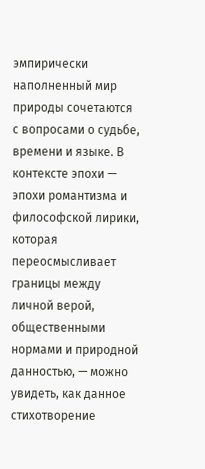эмпирически наполненный мир природы сочетаются с вопросами о судьбе, времени и языке. В контексте эпохи — эпохи романтизма и философской лирики, которая переосмысливает границы между личной верой, общественными нормами и природной данностью, — можно увидеть, как данное стихотворение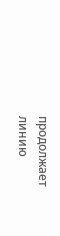продолжает линию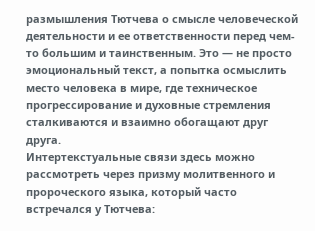размышления Тютчева о смысле человеческой деятельности и ее ответственности перед чем-то большим и таинственным. Это — не просто эмоциональный текст, а попытка осмыслить место человека в мире, где техническое прогрессирование и духовные стремления сталкиваются и взаимно обогащают друг друга.
Интертекстуальные связи здесь можно рассмотреть через призму молитвенного и пророческого языка, который часто встречался у Тютчева: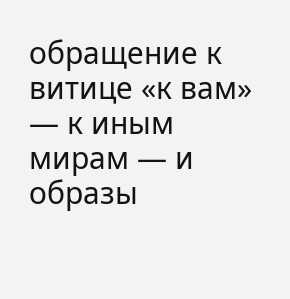обращение к витице «к вам» — к иным мирам — и образы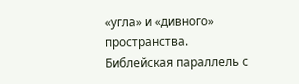«угла» и «дивного» пространства. Библейская параллель с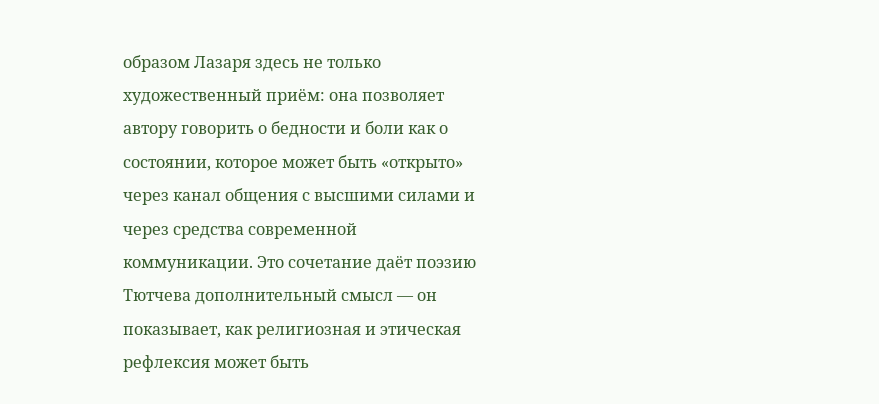образом Лазаря здесь не только художественный приём: она позволяет автору говорить о бедности и боли как о состоянии, которое может быть «открыто» через канал общения с высшими силами и через средства современной коммуникации. Это сочетание даёт поэзию Тютчева дополнительный смысл — он показывает, как религиозная и этическая рефлексия может быть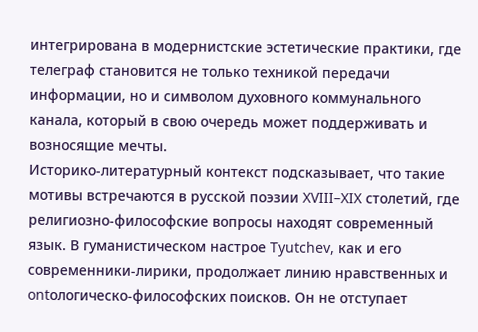интегрирована в модернистские эстетические практики, где телеграф становится не только техникой передачи информации, но и символом духовного коммунального канала, который в свою очередь может поддерживать и возносящие мечты.
Историко-литературный контекст подсказывает, что такие мотивы встречаются в русской поэзии XVIII–XIX столетий, где религиозно-философские вопросы находят современный язык. В гуманистическом настрое Tyutchev, как и его современники-лирики, продолжает линию нравственных и ontологическо-философских поисков. Он не отступает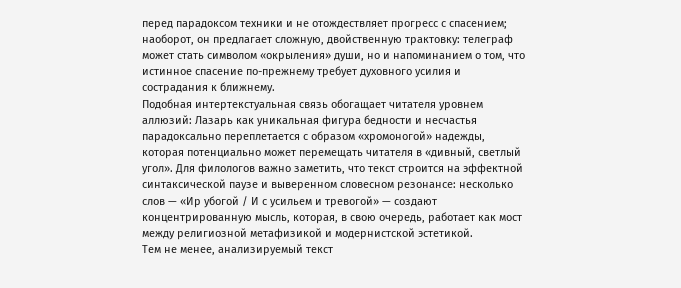перед парадоксом техники и не отождествляет прогресс с спасением; наоборот, он предлагает сложную, двойственную трактовку: телеграф может стать символом «окрыления» души, но и напоминанием о том, что истинное спасение по-прежнему требует духовного усилия и сострадания к ближнему.
Подобная интертекстуальная связь обогащает читателя уровнем аллюзий: Лазарь как уникальная фигура бедности и несчастья парадоксально переплетается с образом «хромоногой» надежды, которая потенциально может перемещать читателя в «дивный, светлый угол». Для филологов важно заметить, что текст строится на эффектной синтаксической паузе и выверенном словесном резонансе: несколько слов — «Ир убогой / И с усильем и тревогой» — создают концентрированную мысль, которая, в свою очередь, работает как мост между религиозной метафизикой и модернистской эстетикой.
Тем не менее, анализируемый текст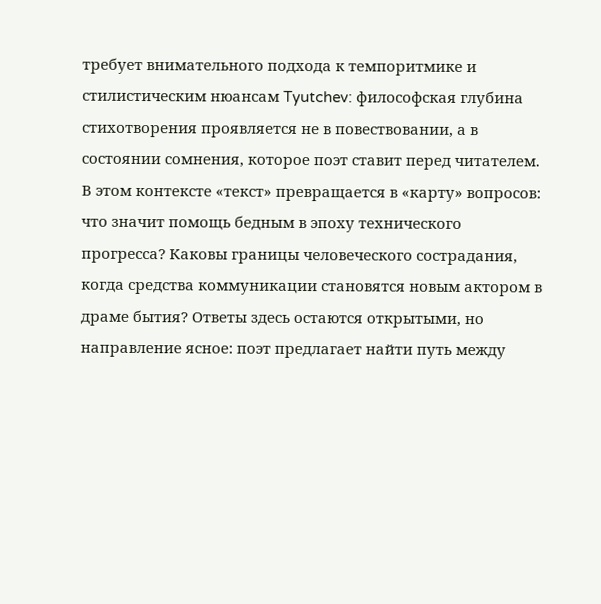требует внимательного подхода к темпоритмике и стилистическим нюансам Tyutchev: философская глубина стихотворения проявляется не в повествовании, а в состоянии сомнения, которое поэт ставит перед читателем. В этом контексте «текст» превращается в «карту» вопросов: что значит помощь бедным в эпоху технического прогресса? Каковы границы человеческого сострадания, когда средства коммуникации становятся новым актором в драме бытия? Ответы здесь остаются открытыми, но направление ясное: поэт предлагает найти путь между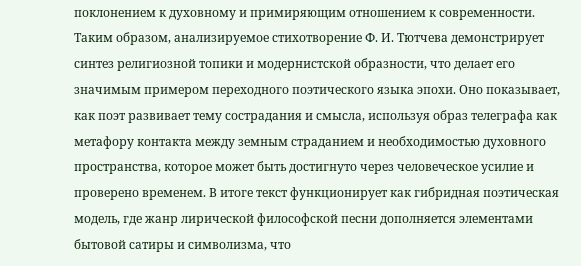поклонением к духовному и примиряющим отношением к современности.
Таким образом, анализируемое стихотворение Ф. И. Тютчева демонстрирует синтез религиозной топики и модернистской образности, что делает его значимым примером переходного поэтического языка эпохи. Оно показывает, как поэт развивает тему сострадания и смысла, используя образ телеграфа как метафору контакта между земным страданием и необходимостью духовного пространства, которое может быть достигнуто через человеческое усилие и проверено временем. В итоге текст функционирует как гибридная поэтическая модель, где жанр лирической философской песни дополняется элементами бытовой сатиры и символизма, что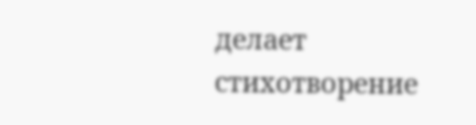делает стихотворение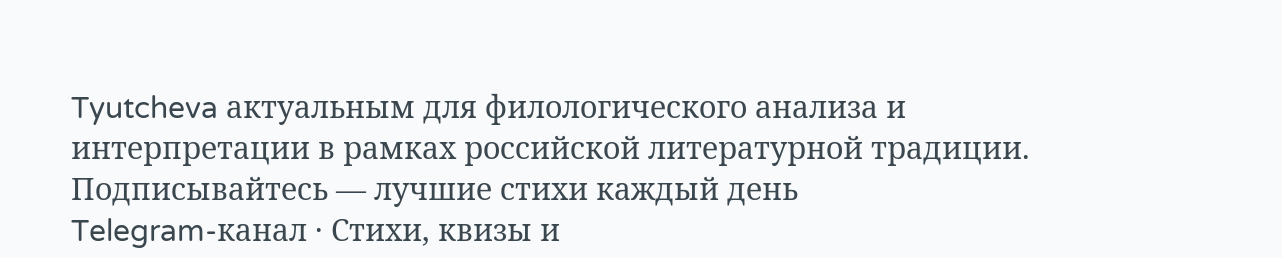Tyutcheva актуальным для филологического анализа и интерпретации в рамках российской литературной традиции.
Подписывайтесь — лучшие стихи каждый день
Telegram-канал · Стихи, квизы и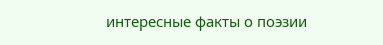интересные факты о поэзии